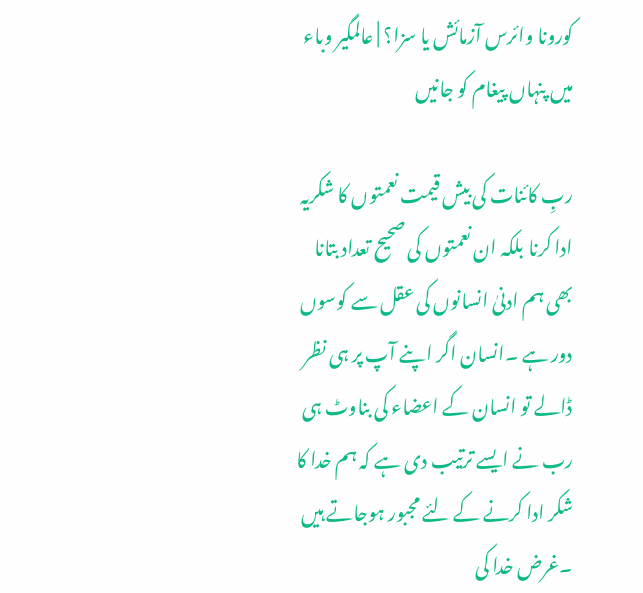کورونا وائرس آزمائش یا سزا؟ | عالمگیر وباء میں پنہاں پیغام کو جانیں

ربِ کائنات کی بیش قیمت نعمتوں کا شکریہ ادا کرنا بلکہ ان نعمتوں کی صحیح تعداد بتانا بھی ہم ادنیٰ انسانوں کی عقل سے کوسوں دور ہے ۔انسان اگر اپنے آپ پر ہی نظر ڈالے تو انسان کے اعضاء کی بناوٹ ہی رب نے ایسے ترتیب دی ہے کہ ہم خدا کا شکر ادا کرنے کے لئے مجبور ہوجاتے ہیں ۔غرض خدا کی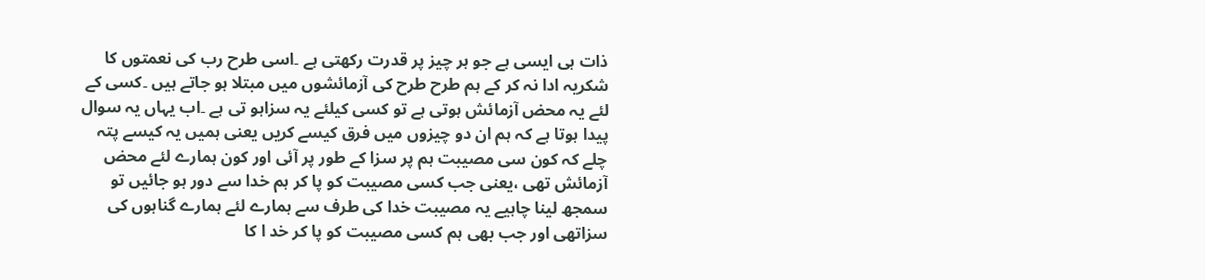ذات ہی ایسی ہے جو ہر چیز پر قدرت رکھتی ہے ۔اسی طرح رب کی نعمتوں کا شکریہ ادا نہ کر کے ہم طرح طرح کی آزمائشوں میں مبتلا ہو جاتے ہیں ۔کسی کے لئے یہ محض آزمائش ہوتی ہے تو کسی کیلئے یہ سزاہو تی ہے ۔اب یہاں یہ سوال پیدا ہوتا ہے کہ ہم ان دو چیزوں میں فرق کیسے کریں یعنی ہمیں یہ کیسے پتہ چلے کہ کون سی مصیبت ہم پر سزا کے طور پر آئی اور کون ہمارے لئے محض آزمائش تھی ،یعنی جب کسی مصیبت کو پا کر ہم خدا سے دور ہو جائیں تو سمجھ لینا چاہیے یہ مصیبت خدا کی طرف سے ہمارے لئے ہمارے گناہوں کی سزاتھی اور جب بھی ہم کسی مصیبت کو پا کر خد ا کا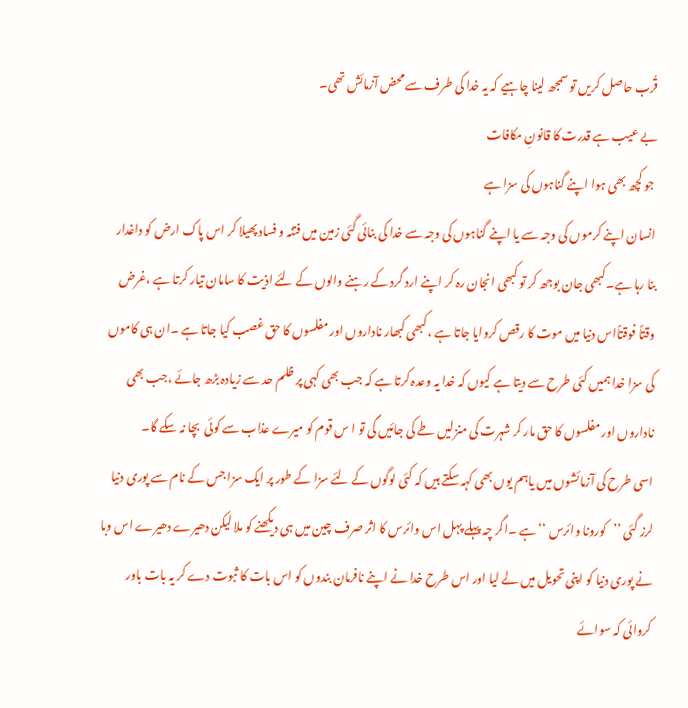قُرب حاصل کریں تو سمجھ لینا چاہیے کہ یہ خدا کی طرف سے محض آزمائش تھی۔
بے عیب ہے قدرت کا قانونِ مکافات
 جو کچھ بھی ہوا اپنے گناہوں کی سزا ہے
انسان اپنے کرموں کی وجہ سے یا اپنے گناہوں کی وجہ سے خدا کی بنائی گئی زمین میں فتنہ و فساد پھیلا کر اس پاک ارض کو داغدار بنا رہا ہے۔کبھی جان بوجھ کر تو کبھی انجان رہ کر اپنے ارد گرد کے رہنے والوں کے لئے اذیت کا سامان تیار کرتا ہے ،غرض وقتاً فوقتاًاس دنیا میں موت کا رقص کروایا جاتا ہے ،کبھی کبھار ناداروں اور مفلسوں کا حق غصب کیا جاتا ہے ۔ان ہی کاموں کی سزا خدا ہمیں کئی طرح سے دیتا ہے کیوں کہ خدا یہ وعدہ کرتا ہے کہ جب بھی کہی پر ظلم حد سے زیادہ بڑھ جائے ،جب بھی ناداروں اور مفلسوں کا حق مار کر شہرت کی منزلیں طے کی جائیں گی تو ا س قوم کو میرے عذاب سے کوئی  بچا نہ سکے گا۔
اسی طرح کی آزمائشوں میں یاہم یوں بھی کہہ سکتے ہیں کہ کئی لوگوں کے لئے سزا کے طور پر ایک سزا جس کے نام سے پوری دنیا لرز گئی ’’کورونا وائرس ‘‘ہے ۔اگر چہ پہلے پہل اس وائرس کا اثر صرف چین میں ہی دیکھنے کو ملا لیکن دھیرے دھیرے اس وبا نے پوری دنیا کو اپنی تحویل میں لے لیا اور اس طرح خدا نے اپنے نافرمان بندوں کو اس بات کا ثبوت دے کر یہ بات باور کروائی کہ سوائے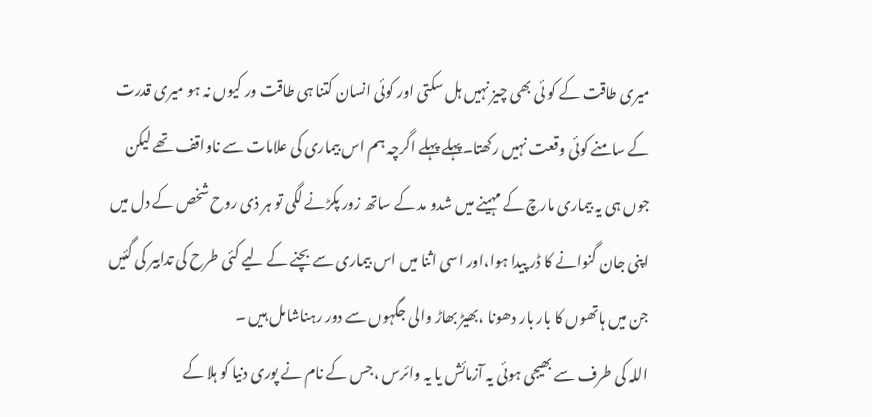میری طاقت کے کو ئی بھی چیز نہیں ہل سکتی اور کوئی انسان کتنا ہی طاقت ور کیوں نہ ہو میری قدرت کے سامنے کوئی وقعت نہیں رکھتا۔پہلے پہلے اگرچہ ہم اس بیماری کی علامات سے ناواقف تھے لیکن جوں ہی یہ بیماری مارچ کے مہینے میں شدو مد کے ساتھ زور پکڑنے لگی تو ہر ذی روح شخص کے دل میں اپنی جان گنوانے کا ڈر پیدا ہوا،اور اسی اثنا میں اس بیماری سے بچنے کے لیے کئی طرح کی تدابیر کی گئیں جن میں ہاتھوں کا بار بار دھونا ،بھیڑ بھاڑ والی جگہوں سے دور رہناشامل ہیں ۔
اللہ کی طرف سے بھیجی ہوئی یہ آزمائش یا یہ وائرس ،جس کے نام نے پوری دنیا کو ہلا کے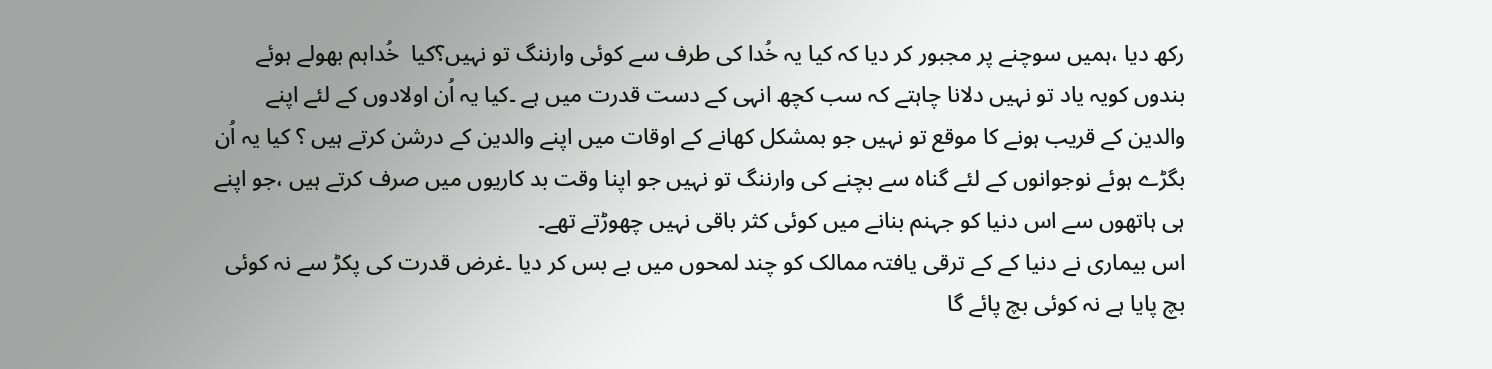رکھ دیا ،ہمیں سوچنے پر مجبور کر دیا کہ کیا یہ خُدا کی طرف سے کوئی وارننگ تو نہیں؟کیا  خُداہم بھولے ہوئے بندوں کویہ یاد تو نہیں دلانا چاہتے کہ سب کچھ انہی کے دست قدرت میں ہے ۔کیا یہ اُن اولادوں کے لئے اپنے والدین کے قریب ہونے کا موقع تو نہیں جو بمشکل کھانے کے اوقات میں اپنے والدین کے درشن کرتے ہیں ؟ کیا یہ اُن بگڑے ہوئے نوجوانوں کے لئے گناہ سے بچنے کی وارننگ تو نہیں جو اپنا وقت بد کاریوں میں صرف کرتے ہیں ،جو اپنے ہی ہاتھوں سے اس دنیا کو جہنم بنانے میں کوئی کثر باقی نہیں چھوڑتے تھے۔
اس بیماری نے دنیا کے کے ترقی یافتہ ممالک کو چند لمحوں میں بے بس کر دیا ۔غرض قدرت کی پکڑ سے نہ کوئی بچ پایا ہے نہ کوئی بچ پائے گا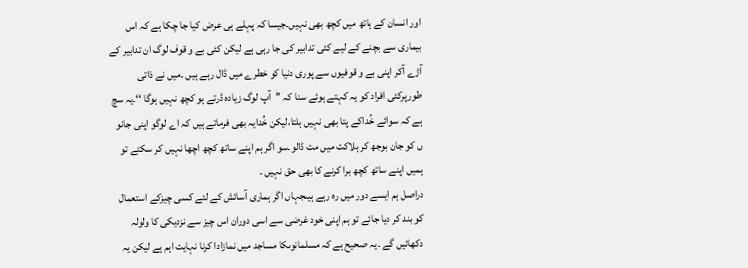اور انسان کے ہاتھ میں کچھ بھی نہیں۔جیسا کہ پہلے ہی عرض کیا جا چکا ہے کہ اس بیماری سے بچنے کے لیے کئی تدابیر کی جا رہی ہے لیکن کئی بے و قوف لوگ ان تدابیر کے آڑے آکر اپنی بے و قوفیوں سے پوری دنیا کو خطرے میں ڈال رہے ہیں ۔میں نے ذاتی طورپرکئی افراد کو یہ کہتے ہوئے سنا کہ ’’آپ لوگ زیادہ ڈرتے ہو کچھ نہیں ہوگا ‘‘۔یہ سچ ہے کہ سوائے خُداکے پتا بھی نہیں ہلتا،لیکن خُدایہ بھی فرماتے ہیں کہ اے لوگو اپنی جانو ں کو جان بوجھ کر ہلاکت میں مت ڈالو۔سو اگر ہم اپنے ساتھ کچھ اچھا نہیں کر سکتے تو ہمیں اپنے ساتھ کچھ برا کرنے کا بھی حق نہیں ۔
دراصل ہم ایسے دور میں رہ رہے ہیںجہاں اگر ہماری آسائش کے لئے کسی چیزکے استعمال کو بند کر دیا جائے تو ہم اپنی خود غرضی سے اسی دوران اس چیز سے نزدیکی کا ولولہ دکھائیں گے ۔یہ صحیح ہے کہ مسلمانوںکا مساجد میں نمازادا کرنا نہایت اہم ہے لیکن یہ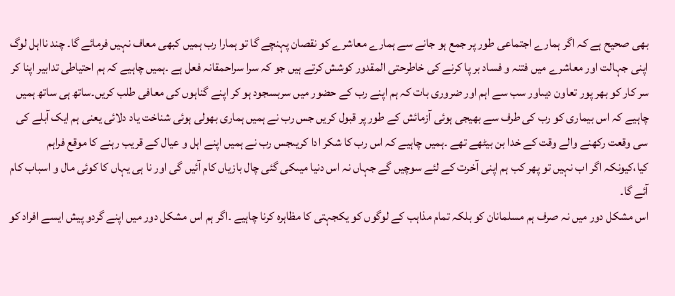بھی صحیح ہے کہ اگر ہمارے اجتماعی طور پر جمع ہو جانے سے ہمارے معاشرے کو نقصان پہنچے گا تو ہمارا رب ہمیں کبھی معاف نہیں فرمائے گا۔ چند نااہل لوگ اپنی جہالت اور معاشرے میں فتنہ و فساد بر پا کرنے کی خاطرحتی المقدور کوشش کرتے ہیں جو کہ سرا سراحمقانہ فعل ہے ۔ہمیں چاہیے کہ ہم احتیاطی تدابیر اپنا کر سر کار کو بھر پور تعاون دیںاور سب سے اہم اور ضروری بات کہ ہم اپنے رب کے حضور میں سربسجود ہو کر اپنے گناہوں کی معافی طلب کریں۔ساتھ ہی ساتھ ہمیں چاہیے کہ اس بیماری کو رب کی طرف سے بھیجی ہوئی آزمائش کے طور پر قبول کریں جس رب نے ہمیں ہماری بھولی ہوئی شناخت یاد دلائی یعنی ہم ایک آبلے کی سی وقعت رکھنے والے وقت کے خدا بن بیٹھے تھے ۔ہمیں چاہیے کہ اس رب کا شکر ادا کریںجس رب نے ہمیں اپنے اہل و عیال کے قریب رہنے کا موقع فراہم کیا،کیونکہ اگر اب نہیں تو پھر کب ہم اپنی آخرت کے لئے سوچیں گے جہاں نہ اس دنیا میںکی گئی چال بازیاں کام آئیں گی اور نا ہی یہاں کا کوئی مال و اسباب کام آئے گا۔
اس مشکل دور میں نہ صرف ہم مسلمانان کو بلکہ تمام مذاہب کے لوگوں کو یکجہتی کا مظاہرہ کرنا چاہیے ۔اگر ہم اس مشکل دور میں اپنے گردو پیش ایسے افراد کو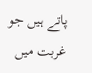پاتے ہیں جو غربت میں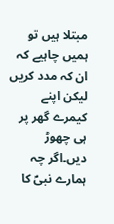مبتلا ہیں تو ہمیں چاہیے کہ ان کہ مدد کریں لیکن اپنے کیمرے گھر پر ہی چھوڑ دیں۔اگر چہ ہمارے نبیؐ کا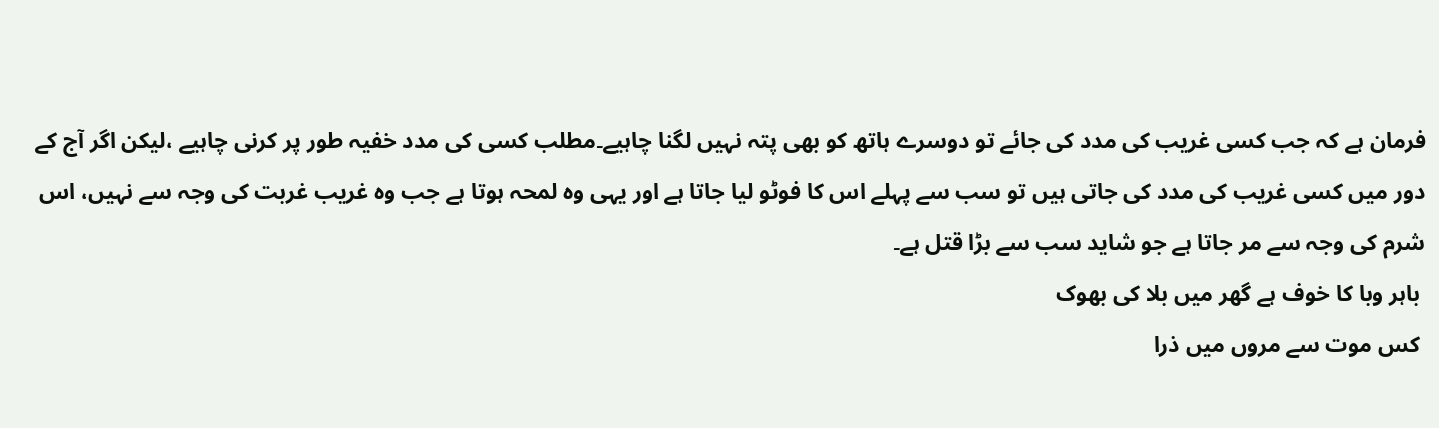فرمان ہے کہ جب کسی غریب کی مدد کی جائے تو دوسرے ہاتھ کو بھی پتہ نہیں لگنا چاہیے۔مطلب کسی کی مدد خفیہ طور پر کرنی چاہیے ،لیکن اگر آج کے دور میں کسی غریب کی مدد کی جاتی ہیں تو سب سے پہلے اس کا فوٹو لیا جاتا ہے اور یہی وہ لمحہ ہوتا ہے جب وہ غریب غربت کی وجہ سے نہیں، اس شرم کی وجہ سے مر جاتا ہے جو شاید سب سے بڑا قتل ہے۔
 باہر وبا کا خوف ہے گھر میں بلا کی بھوک
 کس موت سے مروں میں ذرا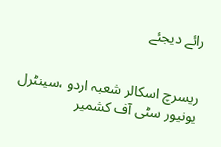رائے دیجئے


ریسرچ اسکالر شعبہ اردو ،سینٹرل یونیور سٹی آف کشمیر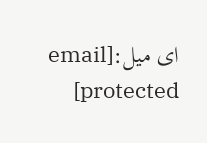ای میل:[email protected]